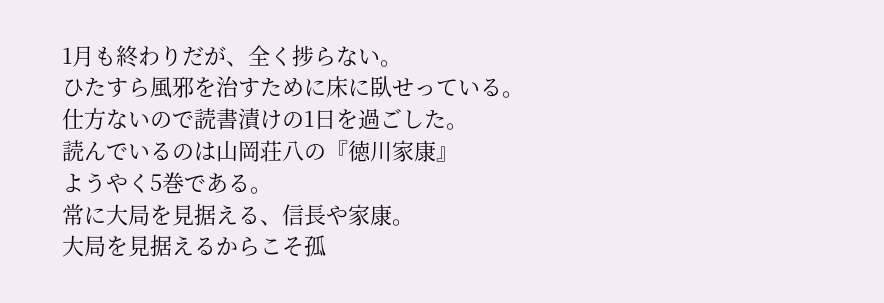1月も終わりだが、全く捗らない。
ひたすら風邪を治すために床に臥せっている。
仕方ないので読書漬けの1日を過ごした。
読んでいるのは山岡荘八の『徳川家康』
ようやく5巻である。
常に大局を見据える、信長や家康。
大局を見据えるからこそ孤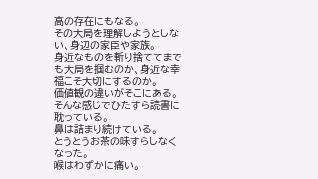高の存在にもなる。
その大局を理解しようとしない、身辺の家臣や家族。
身近なものを斬り捨ててまでも大局を掴むのか、身近な幸福こそ大切にするのか。
価値観の違いがそこにある。
そんな感じでひたすら読書に耽っている。
鼻は詰まり続けている。
とうとうお茶の味すらしなくなった。
喉はわずかに痛い。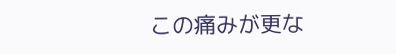この痛みが更な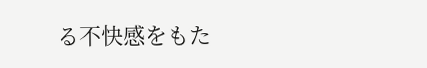る不快感をもた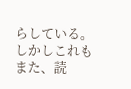らしている。
しかしこれもまた、読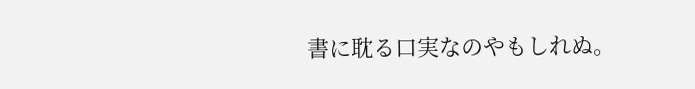書に耽る口実なのやもしれぬ。